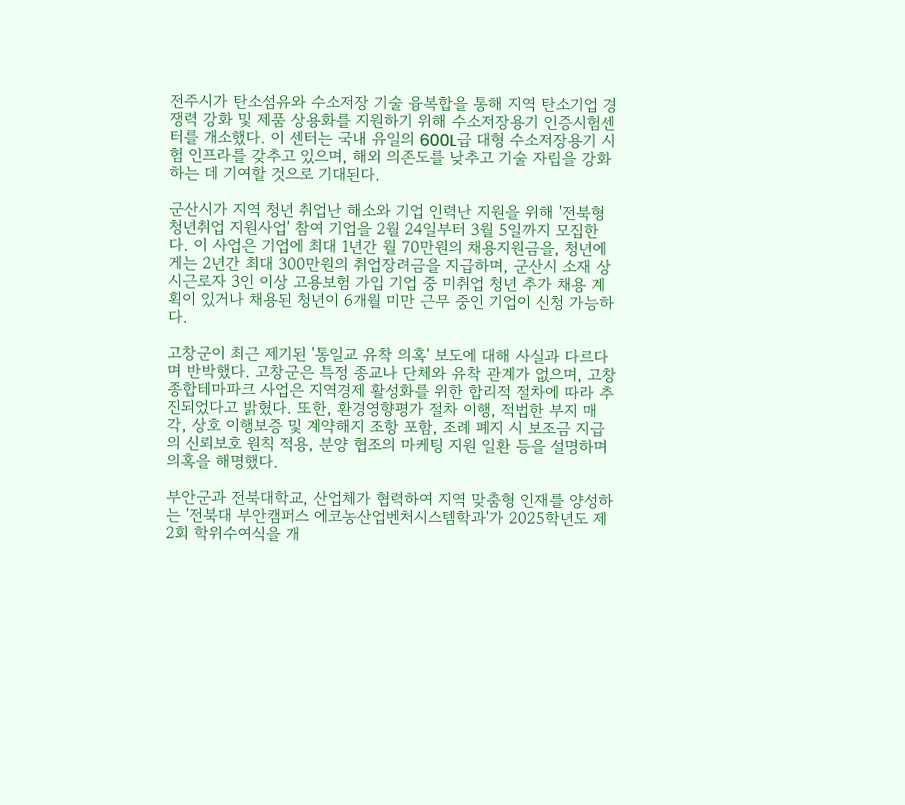전주시가 탄소섬유와 수소저장 기술 융복합을 통해 지역 탄소기업 경쟁력 강화 및 제품 상용화를 지원하기 위해 수소저장용기 인증시험센터를 개소했다. 이 센터는 국내 유일의 600L급 대형 수소저장용기 시험 인프라를 갖추고 있으며, 해외 의존도를 낮추고 기술 자립을 강화하는 데 기여할 것으로 기대된다.

군산시가 지역 청년 취업난 해소와 기업 인력난 지원을 위해 '전북형 청년취업 지원사업' 참여 기업을 2월 24일부터 3월 5일까지 모집한다. 이 사업은 기업에 최대 1년간 월 70만원의 채용지원금을, 청년에게는 2년간 최대 300만원의 취업장려금을 지급하며, 군산시 소재 상시근로자 3인 이상 고용보험 가입 기업 중 미취업 청년 추가 채용 계획이 있거나 채용된 청년이 6개월 미만 근무 중인 기업이 신청 가능하다.

고창군이 최근 제기된 '통일교 유착 의혹' 보도에 대해 사실과 다르다며 반박했다. 고창군은 특정 종교나 단체와 유착 관계가 없으며, 고창종합테마파크 사업은 지역경제 활성화를 위한 합리적 절차에 따라 추진되었다고 밝혔다. 또한, 환경영향평가 절차 이행, 적법한 부지 매각, 상호 이행보증 및 계약해지 조항 포함, 조례 폐지 시 보조금 지급의 신뢰보호 원칙 적용, 분양 협조의 마케팅 지원 일환 등을 설명하며 의혹을 해명했다.

부안군과 전북대학교, 산업체가 협력하여 지역 맞춤형 인재를 양성하는 '전북대 부안캠퍼스 에코농산업벤처시스템학과'가 2025학년도 제2회 학위수여식을 개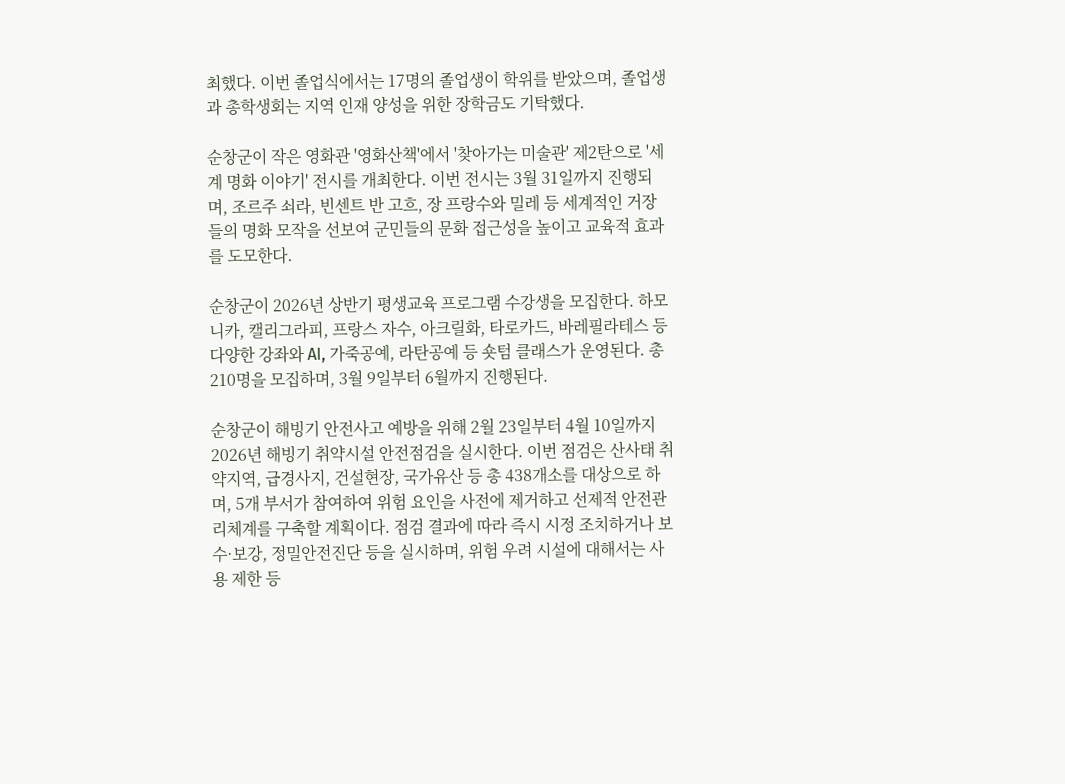최했다. 이번 졸업식에서는 17명의 졸업생이 학위를 받았으며, 졸업생과 총학생회는 지역 인재 양성을 위한 장학금도 기탁했다.

순창군이 작은 영화관 '영화산책'에서 '찾아가는 미술관' 제2탄으로 '세계 명화 이야기' 전시를 개최한다. 이번 전시는 3월 31일까지 진행되며, 조르주 쇠라, 빈센트 반 고흐, 장 프랑수와 밀레 등 세계적인 거장들의 명화 모작을 선보여 군민들의 문화 접근성을 높이고 교육적 효과를 도모한다.

순창군이 2026년 상반기 평생교육 프로그램 수강생을 모집한다. 하모니카, 캘리그라피, 프랑스 자수, 아크릴화, 타로카드, 바레필라테스 등 다양한 강좌와 AI, 가죽공예, 라탄공예 등 숏텀 클래스가 운영된다. 총 210명을 모집하며, 3월 9일부터 6월까지 진행된다.

순창군이 해빙기 안전사고 예방을 위해 2월 23일부터 4월 10일까지 2026년 해빙기 취약시설 안전점검을 실시한다. 이번 점검은 산사태 취약지역, 급경사지, 건설현장, 국가유산 등 총 438개소를 대상으로 하며, 5개 부서가 참여하여 위험 요인을 사전에 제거하고 선제적 안전관리체계를 구축할 계획이다. 점검 결과에 따라 즉시 시정 조치하거나 보수·보강, 정밀안전진단 등을 실시하며, 위험 우려 시설에 대해서는 사용 제한 등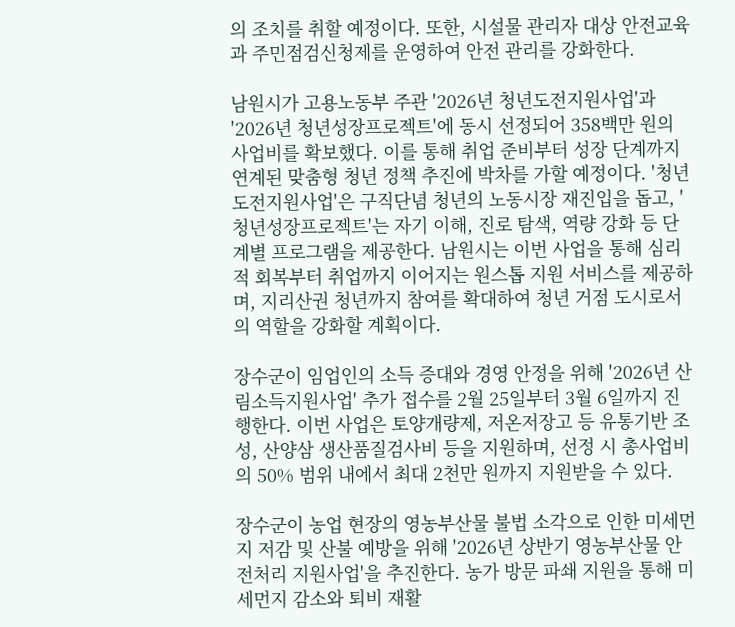의 조치를 취할 예정이다. 또한, 시설물 관리자 대상 안전교육과 주민점검신청제를 운영하여 안전 관리를 강화한다.

남원시가 고용노동부 주관 '2026년 청년도전지원사업'과 '2026년 청년성장프로젝트'에 동시 선정되어 358백만 원의 사업비를 확보했다. 이를 통해 취업 준비부터 성장 단계까지 연계된 맞춤형 청년 정책 추진에 박차를 가할 예정이다. '청년도전지원사업'은 구직단념 청년의 노동시장 재진입을 돕고, '청년성장프로젝트'는 자기 이해, 진로 탐색, 역량 강화 등 단계별 프로그램을 제공한다. 남원시는 이번 사업을 통해 심리적 회복부터 취업까지 이어지는 원스톱 지원 서비스를 제공하며, 지리산권 청년까지 참여를 확대하여 청년 거점 도시로서의 역할을 강화할 계획이다.

장수군이 임업인의 소득 증대와 경영 안정을 위해 '2026년 산림소득지원사업' 추가 접수를 2월 25일부터 3월 6일까지 진행한다. 이번 사업은 토양개량제, 저온저장고 등 유통기반 조성, 산양삼 생산품질검사비 등을 지원하며, 선정 시 총사업비의 50% 범위 내에서 최대 2천만 원까지 지원받을 수 있다.

장수군이 농업 현장의 영농부산물 불법 소각으로 인한 미세먼지 저감 및 산불 예방을 위해 '2026년 상반기 영농부산물 안전처리 지원사업'을 추진한다. 농가 방문 파쇄 지원을 통해 미세먼지 감소와 퇴비 재활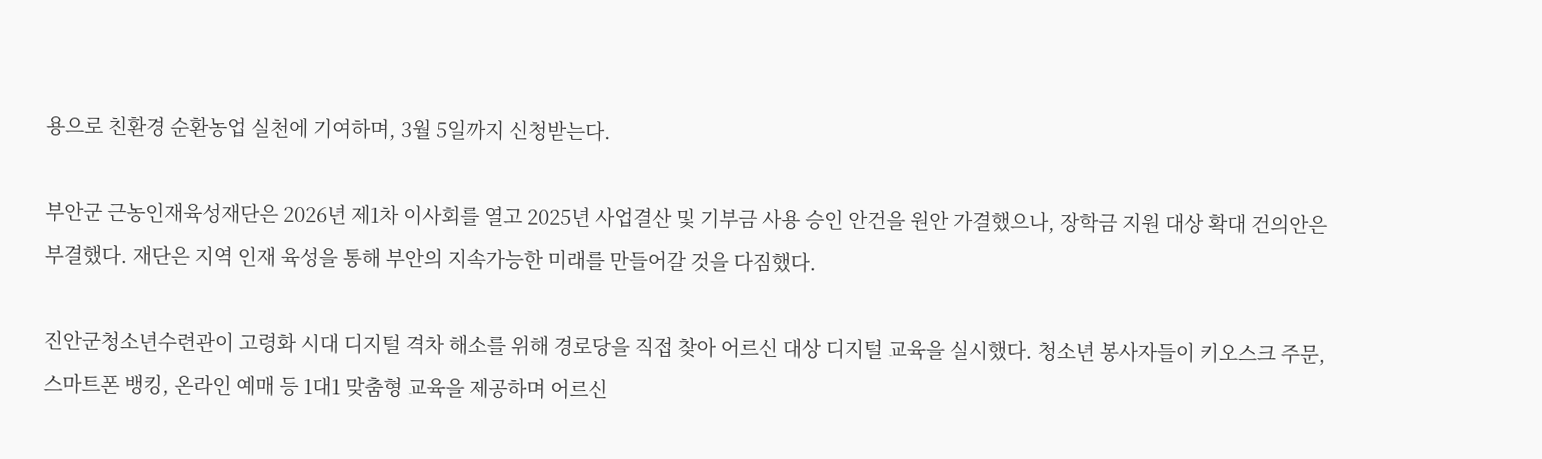용으로 친환경 순환농업 실천에 기여하며, 3월 5일까지 신청받는다.

부안군 근농인재육성재단은 2026년 제1차 이사회를 열고 2025년 사업결산 및 기부금 사용 승인 안건을 원안 가결했으나, 장학금 지원 대상 확대 건의안은 부결했다. 재단은 지역 인재 육성을 통해 부안의 지속가능한 미래를 만들어갈 것을 다짐했다.

진안군청소년수련관이 고령화 시대 디지털 격차 해소를 위해 경로당을 직접 찾아 어르신 대상 디지털 교육을 실시했다. 청소년 봉사자들이 키오스크 주문, 스마트폰 뱅킹, 온라인 예매 등 1대1 맞춤형 교육을 제공하며 어르신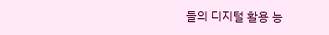들의 디지털 활용 능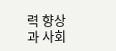력 향상과 사회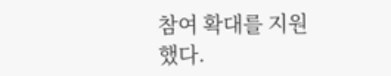참여 확대를 지원했다.